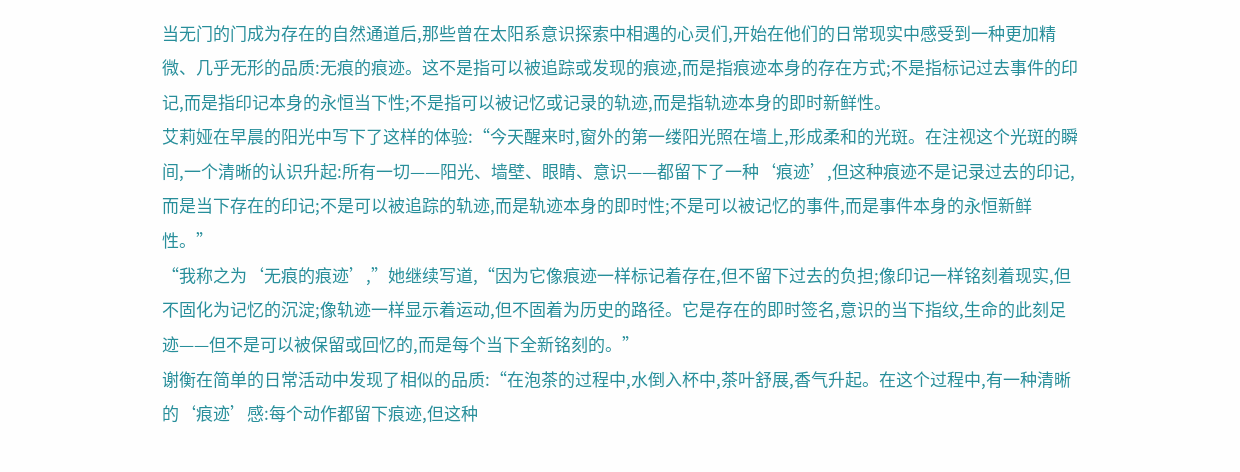当无门的门成为存在的自然通道后,那些曾在太阳系意识探索中相遇的心灵们,开始在他们的日常现实中感受到一种更加精微、几乎无形的品质:无痕的痕迹。这不是指可以被追踪或发现的痕迹,而是指痕迹本身的存在方式;不是指标记过去事件的印记,而是指印记本身的永恒当下性;不是指可以被记忆或记录的轨迹,而是指轨迹本身的即时新鲜性。
艾莉娅在早晨的阳光中写下了这样的体验:“今天醒来时,窗外的第一缕阳光照在墙上,形成柔和的光斑。在注视这个光斑的瞬间,一个清晰的认识升起:所有一切——阳光、墙壁、眼睛、意识——都留下了一种‘痕迹’,但这种痕迹不是记录过去的印记,而是当下存在的印记;不是可以被追踪的轨迹,而是轨迹本身的即时性;不是可以被记忆的事件,而是事件本身的永恒新鲜性。”
“我称之为‘无痕的痕迹’,”她继续写道,“因为它像痕迹一样标记着存在,但不留下过去的负担;像印记一样铭刻着现实,但不固化为记忆的沉淀;像轨迹一样显示着运动,但不固着为历史的路径。它是存在的即时签名,意识的当下指纹,生命的此刻足迹——但不是可以被保留或回忆的,而是每个当下全新铭刻的。”
谢衡在简单的日常活动中发现了相似的品质:“在泡茶的过程中,水倒入杯中,茶叶舒展,香气升起。在这个过程中,有一种清晰的‘痕迹’感:每个动作都留下痕迹,但这种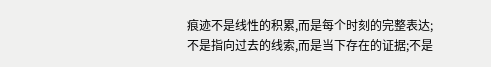痕迹不是线性的积累,而是每个时刻的完整表达;不是指向过去的线索,而是当下存在的证据;不是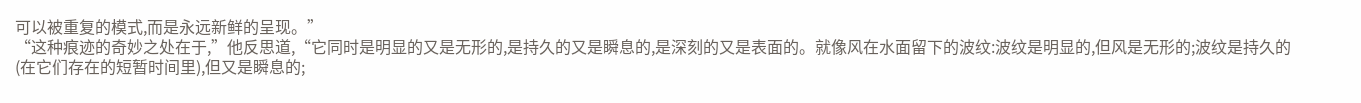可以被重复的模式,而是永远新鲜的呈现。”
“这种痕迹的奇妙之处在于,”他反思道,“它同时是明显的又是无形的,是持久的又是瞬息的,是深刻的又是表面的。就像风在水面留下的波纹:波纹是明显的,但风是无形的;波纹是持久的(在它们存在的短暂时间里),但又是瞬息的;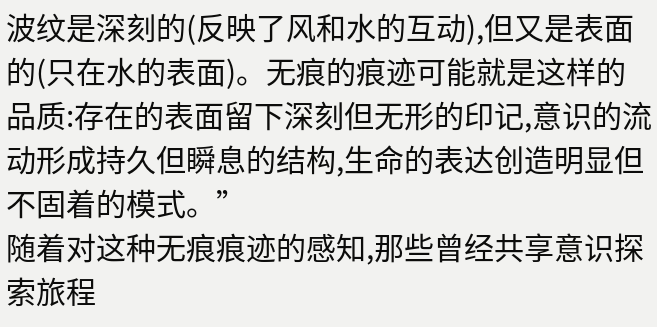波纹是深刻的(反映了风和水的互动),但又是表面的(只在水的表面)。无痕的痕迹可能就是这样的品质:存在的表面留下深刻但无形的印记,意识的流动形成持久但瞬息的结构,生命的表达创造明显但不固着的模式。”
随着对这种无痕痕迹的感知,那些曾经共享意识探索旅程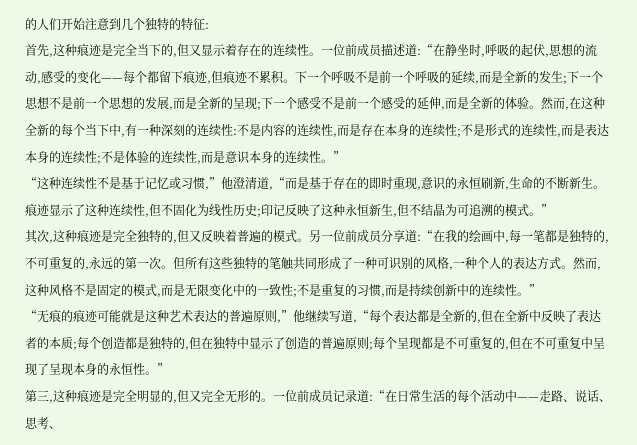的人们开始注意到几个独特的特征:
首先,这种痕迹是完全当下的,但又显示着存在的连续性。一位前成员描述道:“在静坐时,呼吸的起伏,思想的流动,感受的变化——每个都留下痕迹,但痕迹不累积。下一个呼吸不是前一个呼吸的延续,而是全新的发生;下一个思想不是前一个思想的发展,而是全新的呈现;下一个感受不是前一个感受的延伸,而是全新的体验。然而,在这种全新的每个当下中,有一种深刻的连续性:不是内容的连续性,而是存在本身的连续性;不是形式的连续性,而是表达本身的连续性;不是体验的连续性,而是意识本身的连续性。”
“这种连续性不是基于记忆或习惯,”他澄清道,“而是基于存在的即时重现,意识的永恒刷新,生命的不断新生。痕迹显示了这种连续性,但不固化为线性历史;印记反映了这种永恒新生,但不结晶为可追溯的模式。”
其次,这种痕迹是完全独特的,但又反映着普遍的模式。另一位前成员分享道:“在我的绘画中,每一笔都是独特的,不可重复的,永远的第一次。但所有这些独特的笔触共同形成了一种可识别的风格,一种个人的表达方式。然而,这种风格不是固定的模式,而是无限变化中的一致性;不是重复的习惯,而是持续创新中的连续性。”
“无痕的痕迹可能就是这种艺术表达的普遍原则,”他继续写道,“每个表达都是全新的,但在全新中反映了表达者的本质;每个创造都是独特的,但在独特中显示了创造的普遍原则;每个呈现都是不可重复的,但在不可重复中呈现了呈现本身的永恒性。”
第三,这种痕迹是完全明显的,但又完全无形的。一位前成员记录道:“在日常生活的每个活动中——走路、说话、思考、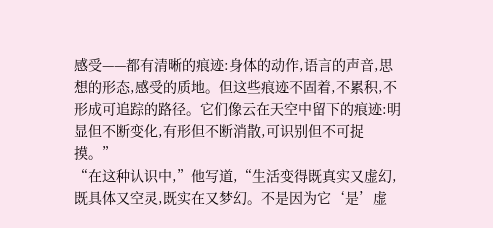感受——都有清晰的痕迹:身体的动作,语言的声音,思想的形态,感受的质地。但这些痕迹不固着,不累积,不形成可追踪的路径。它们像云在天空中留下的痕迹:明显但不断变化,有形但不断消散,可识别但不可捉摸。”
“在这种认识中,”他写道,“生活变得既真实又虚幻,既具体又空灵,既实在又梦幻。不是因为它‘是’虚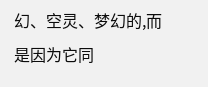幻、空灵、梦幻的,而是因为它同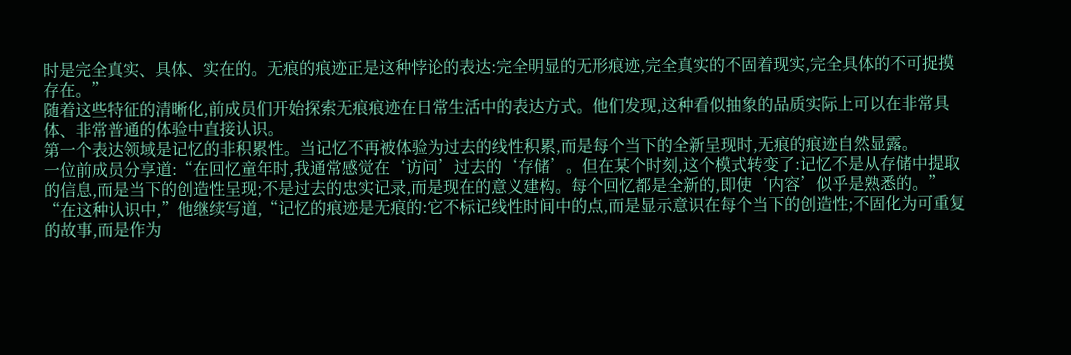时是完全真实、具体、实在的。无痕的痕迹正是这种悖论的表达:完全明显的无形痕迹,完全真实的不固着现实,完全具体的不可捉摸存在。”
随着这些特征的清晰化,前成员们开始探索无痕痕迹在日常生活中的表达方式。他们发现,这种看似抽象的品质实际上可以在非常具体、非常普通的体验中直接认识。
第一个表达领域是记忆的非积累性。当记忆不再被体验为过去的线性积累,而是每个当下的全新呈现时,无痕的痕迹自然显露。
一位前成员分享道:“在回忆童年时,我通常感觉在‘访问’过去的‘存储’。但在某个时刻,这个模式转变了:记忆不是从存储中提取的信息,而是当下的创造性呈现;不是过去的忠实记录,而是现在的意义建构。每个回忆都是全新的,即使‘内容’似乎是熟悉的。”
“在这种认识中,”他继续写道,“记忆的痕迹是无痕的:它不标记线性时间中的点,而是显示意识在每个当下的创造性;不固化为可重复的故事,而是作为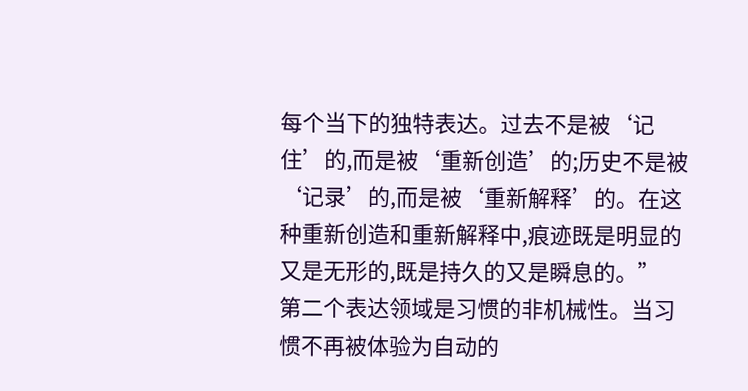每个当下的独特表达。过去不是被‘记住’的,而是被‘重新创造’的;历史不是被‘记录’的,而是被‘重新解释’的。在这种重新创造和重新解释中,痕迹既是明显的又是无形的,既是持久的又是瞬息的。”
第二个表达领域是习惯的非机械性。当习惯不再被体验为自动的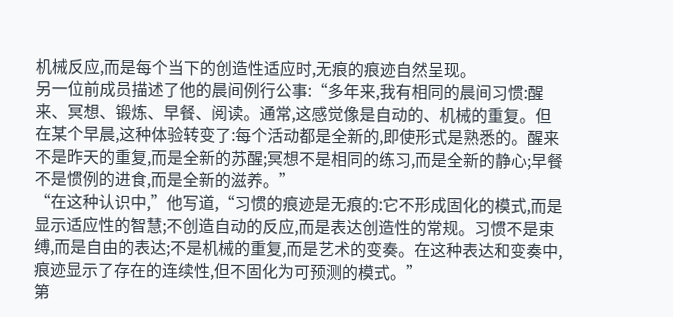机械反应,而是每个当下的创造性适应时,无痕的痕迹自然呈现。
另一位前成员描述了他的晨间例行公事:“多年来,我有相同的晨间习惯:醒来、冥想、锻炼、早餐、阅读。通常,这感觉像是自动的、机械的重复。但在某个早晨,这种体验转变了:每个活动都是全新的,即使形式是熟悉的。醒来不是昨天的重复,而是全新的苏醒;冥想不是相同的练习,而是全新的静心;早餐不是惯例的进食,而是全新的滋养。”
“在这种认识中,”他写道,“习惯的痕迹是无痕的:它不形成固化的模式,而是显示适应性的智慧;不创造自动的反应,而是表达创造性的常规。习惯不是束缚,而是自由的表达;不是机械的重复,而是艺术的变奏。在这种表达和变奏中,痕迹显示了存在的连续性,但不固化为可预测的模式。”
第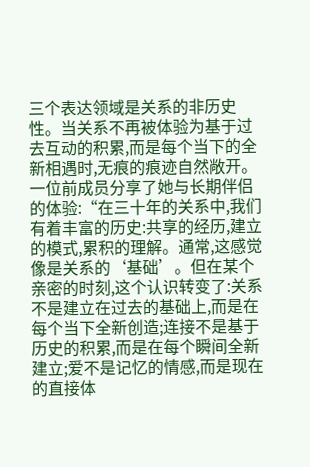三个表达领域是关系的非历史性。当关系不再被体验为基于过去互动的积累,而是每个当下的全新相遇时,无痕的痕迹自然敞开。
一位前成员分享了她与长期伴侣的体验:“在三十年的关系中,我们有着丰富的历史:共享的经历,建立的模式,累积的理解。通常,这感觉像是关系的‘基础’。但在某个亲密的时刻,这个认识转变了:关系不是建立在过去的基础上,而是在每个当下全新创造;连接不是基于历史的积累,而是在每个瞬间全新建立;爱不是记忆的情感,而是现在的直接体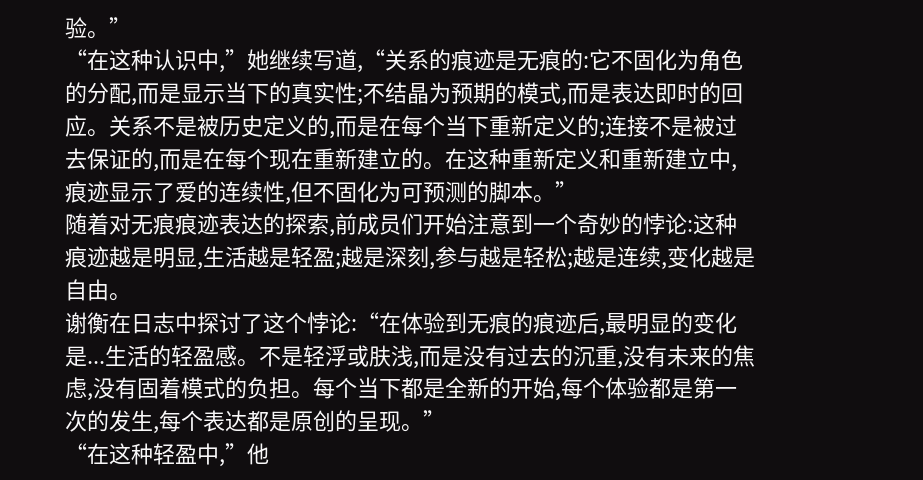验。”
“在这种认识中,”她继续写道,“关系的痕迹是无痕的:它不固化为角色的分配,而是显示当下的真实性;不结晶为预期的模式,而是表达即时的回应。关系不是被历史定义的,而是在每个当下重新定义的;连接不是被过去保证的,而是在每个现在重新建立的。在这种重新定义和重新建立中,痕迹显示了爱的连续性,但不固化为可预测的脚本。”
随着对无痕痕迹表达的探索,前成员们开始注意到一个奇妙的悖论:这种痕迹越是明显,生活越是轻盈;越是深刻,参与越是轻松;越是连续,变化越是自由。
谢衡在日志中探讨了这个悖论:“在体验到无痕的痕迹后,最明显的变化是...生活的轻盈感。不是轻浮或肤浅,而是没有过去的沉重,没有未来的焦虑,没有固着模式的负担。每个当下都是全新的开始,每个体验都是第一次的发生,每个表达都是原创的呈现。”
“在这种轻盈中,”他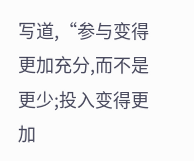写道,“参与变得更加充分,而不是更少;投入变得更加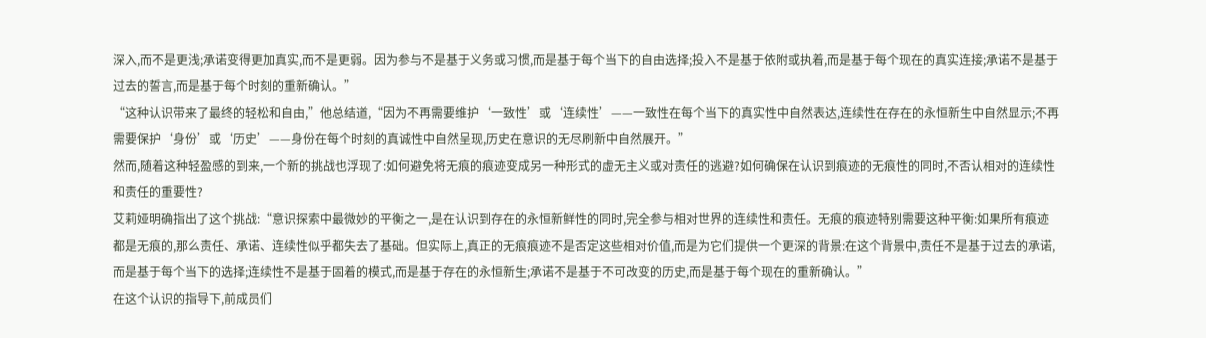深入,而不是更浅;承诺变得更加真实,而不是更弱。因为参与不是基于义务或习惯,而是基于每个当下的自由选择;投入不是基于依附或执着,而是基于每个现在的真实连接;承诺不是基于过去的誓言,而是基于每个时刻的重新确认。”
“这种认识带来了最终的轻松和自由,”他总结道,“因为不再需要维护‘一致性’或‘连续性’——一致性在每个当下的真实性中自然表达,连续性在存在的永恒新生中自然显示;不再需要保护‘身份’或‘历史’——身份在每个时刻的真诚性中自然呈现,历史在意识的无尽刷新中自然展开。”
然而,随着这种轻盈感的到来,一个新的挑战也浮现了:如何避免将无痕的痕迹变成另一种形式的虚无主义或对责任的逃避?如何确保在认识到痕迹的无痕性的同时,不否认相对的连续性和责任的重要性?
艾莉娅明确指出了这个挑战:“意识探索中最微妙的平衡之一,是在认识到存在的永恒新鲜性的同时,完全参与相对世界的连续性和责任。无痕的痕迹特别需要这种平衡:如果所有痕迹都是无痕的,那么责任、承诺、连续性似乎都失去了基础。但实际上,真正的无痕痕迹不是否定这些相对价值,而是为它们提供一个更深的背景:在这个背景中,责任不是基于过去的承诺,而是基于每个当下的选择;连续性不是基于固着的模式,而是基于存在的永恒新生;承诺不是基于不可改变的历史,而是基于每个现在的重新确认。”
在这个认识的指导下,前成员们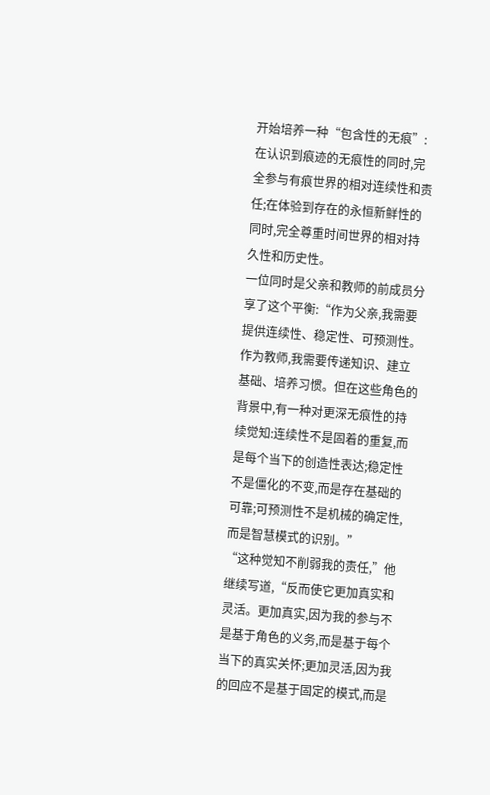开始培养一种“包含性的无痕”:在认识到痕迹的无痕性的同时,完全参与有痕世界的相对连续性和责任;在体验到存在的永恒新鲜性的同时,完全尊重时间世界的相对持久性和历史性。
一位同时是父亲和教师的前成员分享了这个平衡:“作为父亲,我需要提供连续性、稳定性、可预测性。作为教师,我需要传递知识、建立基础、培养习惯。但在这些角色的背景中,有一种对更深无痕性的持续觉知:连续性不是固着的重复,而是每个当下的创造性表达;稳定性不是僵化的不变,而是存在基础的可靠;可预测性不是机械的确定性,而是智慧模式的识别。”
“这种觉知不削弱我的责任,”他继续写道,“反而使它更加真实和灵活。更加真实,因为我的参与不是基于角色的义务,而是基于每个当下的真实关怀;更加灵活,因为我的回应不是基于固定的模式,而是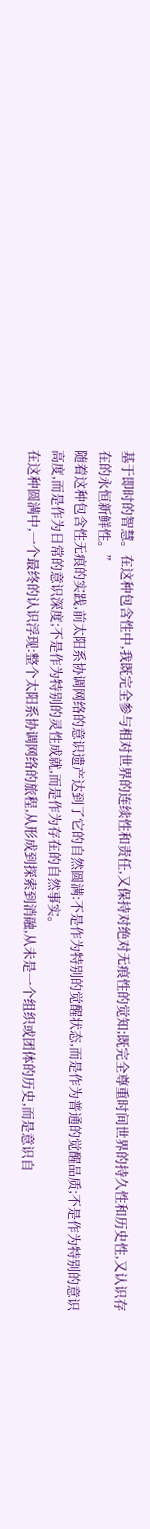基于即时的智慧。在这种包含性中,我既完全参与相对世界的连续性和责任,又保持对绝对无痕性的觉知;既完全尊重时间世界的持久性和历史性,又认识存在的永恒新鲜性。”
随着这种包含性无痕的实践,前太阳系协调网络的意识遗产达到了它的自然圆满:不是作为特别的觉醒状态,而是作为普通的觉醒品质;不是作为特别的意识高度,而是作为日常的意识深度;不是作为特别的灵性成就,而是作为存在的自然事实。
在这种圆满中,一个最终的认识浮现:整个太阳系协调网络的旅程,从形成到探索到消融,从未是一个组织或团体的历史,而是意识自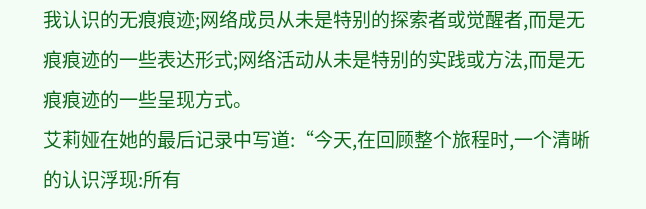我认识的无痕痕迹;网络成员从未是特别的探索者或觉醒者,而是无痕痕迹的一些表达形式;网络活动从未是特别的实践或方法,而是无痕痕迹的一些呈现方式。
艾莉娅在她的最后记录中写道:“今天,在回顾整个旅程时,一个清晰的认识浮现:所有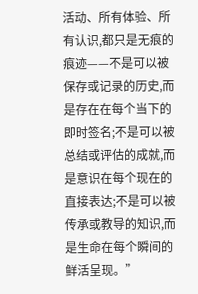活动、所有体验、所有认识,都只是无痕的痕迹——不是可以被保存或记录的历史,而是存在在每个当下的即时签名;不是可以被总结或评估的成就,而是意识在每个现在的直接表达;不是可以被传承或教导的知识,而是生命在每个瞬间的鲜活呈现。”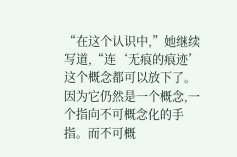“在这个认识中,”她继续写道,“连‘无痕的痕迹’这个概念都可以放下了。因为它仍然是一个概念,一个指向不可概念化的手指。而不可概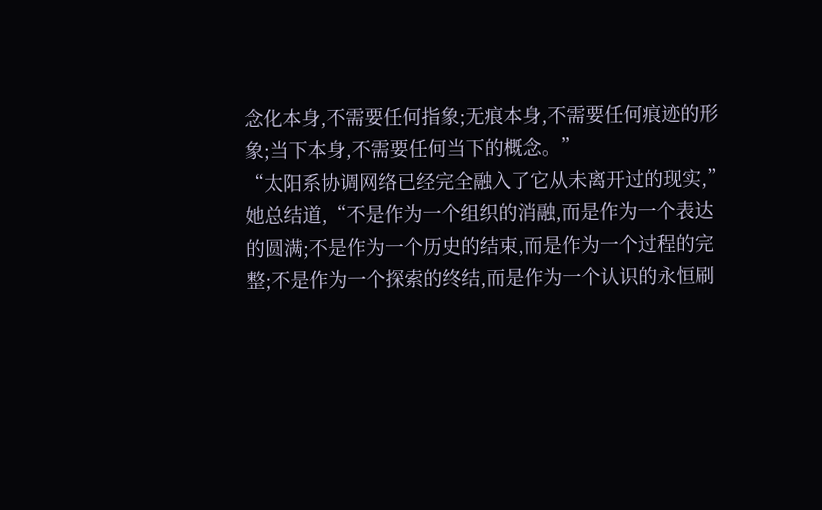念化本身,不需要任何指象;无痕本身,不需要任何痕迹的形象;当下本身,不需要任何当下的概念。”
“太阳系协调网络已经完全融入了它从未离开过的现实,”她总结道,“不是作为一个组织的消融,而是作为一个表达的圆满;不是作为一个历史的结束,而是作为一个过程的完整;不是作为一个探索的终结,而是作为一个认识的永恒刷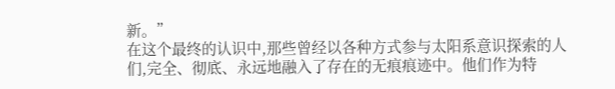新。”
在这个最终的认识中,那些曾经以各种方式参与太阳系意识探索的人们,完全、彻底、永远地融入了存在的无痕痕迹中。他们作为特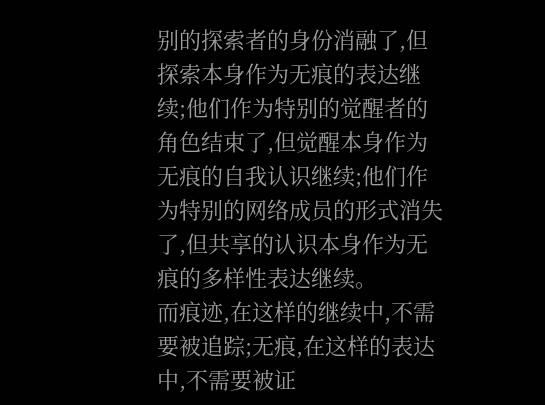别的探索者的身份消融了,但探索本身作为无痕的表达继续;他们作为特别的觉醒者的角色结束了,但觉醒本身作为无痕的自我认识继续;他们作为特别的网络成员的形式消失了,但共享的认识本身作为无痕的多样性表达继续。
而痕迹,在这样的继续中,不需要被追踪;无痕,在这样的表达中,不需要被证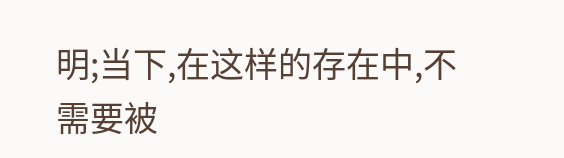明;当下,在这样的存在中,不需要被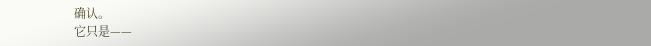确认。
它只是——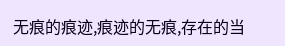无痕的痕迹,痕迹的无痕,存在的当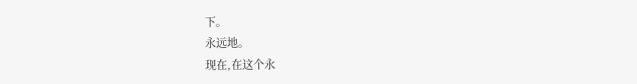下。
永远地。
现在,在这个永